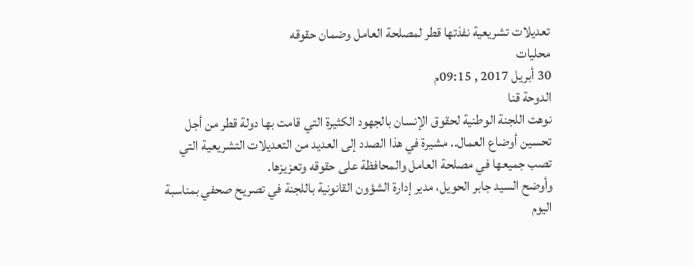تعديلات تشريعية نفذتها قطر لمصلحة العامل وضمان حقوقه
محليات
30 أبريل 2017 , 09:15م
الدوحة قنا
نوهت اللجنة الوطنية لحقوق الإنسان بالجهود الكثيرة التي قامت بها دولة قطر من أجل تحسين أوضاع العمال.. مشيرة في هذا الصدد إلى العديد من التعديلات التشريعية التي تصب جميعها في مصلحة العامل والمحافظة على حقوقه وتعزيزها.
وأوضح السيد جابر الحويل، مدير إدارة الشؤون القانونية باللجنة في تصريح صحفي بمناسبة اليوم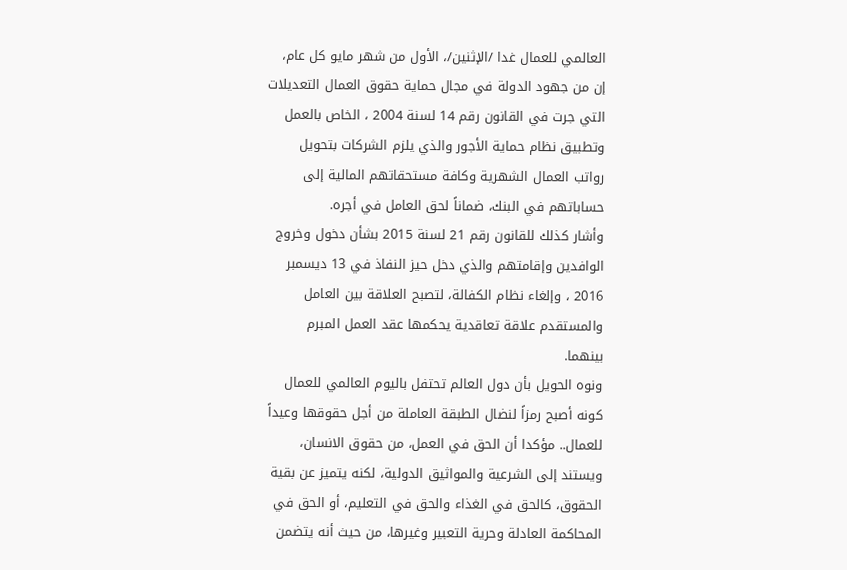العالمي للعمال غدا /الإثنين/، الأول من شهر مايو كل عام، إن من جهود الدولة في مجال حماية حقوق العمال التعديلات التي جرت في القانون رقم 14 لسنة 2004 ، الخاص بالعمل وتطبيق نظام حماية الأجور والذي يلزم الشركات بتحويل رواتب العمال الشهرية وكافة مستحقاتهم المالية إلى حساباتهم في البنك، ضماناً لحق العامل في أجره.
وأشار كذلك للقانون رقم 21 لسنة 2015 بشأن دخول وخروج الوافدين وإقامتهم والذي دخل حيز النفاذ في 13 ديسمبر 2016 ، وإلغاء نظام الكفالة، لتصبح العلاقة بين العامل والمستقدم علاقة تعاقدية يحكمها عقد العمل المبرم بينهما.
ونوه الحويل بأن دول العالم تحتفل باليوم العالمي للعمال كونه أصبح رمزاً لنضال الطبقة العاملة من أجل حقوقها وعيداً للعمال.. مؤكدا أن الحق في العمل، من حقوق الانسان، ويستند إلى الشرعية والمواثيق الدولية، لكنه يتميز عن بقية الحقوق، كالحق في الغذاء والحق في التعليم، أو الحق في المحاكمة العادلة وحرية التعبير وغيرها، من حيث أنه يتضمن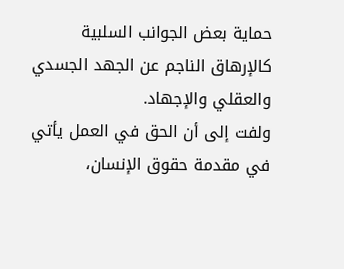حماية بعض الجوانب السلبية كالإرهاق الناجم عن الجهد الجسدي والعقلي والإجهاد.
ولفت إلى أن الحق في العمل يأتي في مقدمة حقوق الإنسان،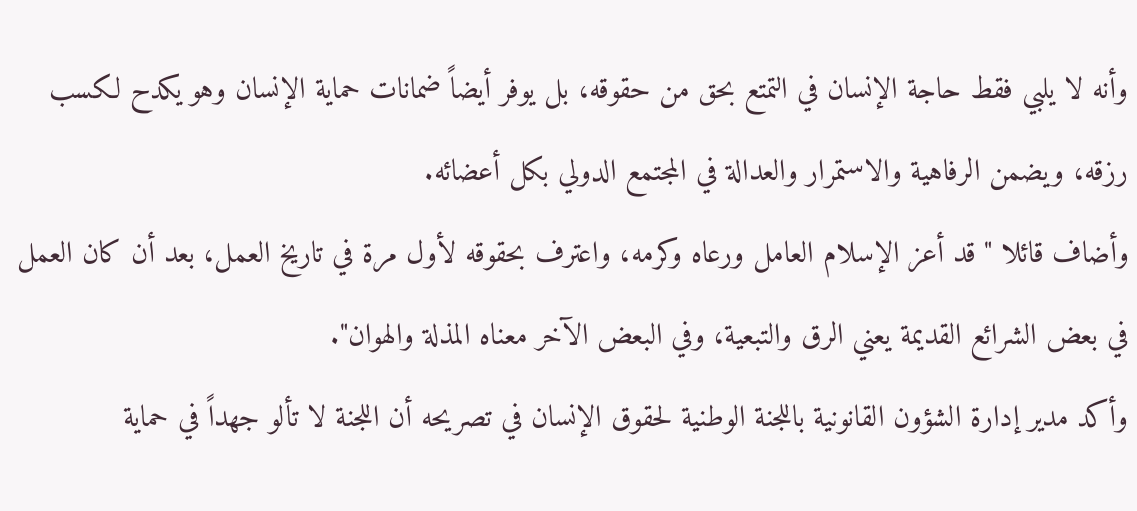وأنه لا يلبي فقط حاجة الإنسان في التمتع بحق من حقوقه، بل يوفر أيضاً ضمانات حماية الإنسان وهو يكدح لكسب رزقه، ويضمن الرفاهية والاستمرار والعدالة في المجتمع الدولي بكل أعضائه.
وأضاف قائلا " قد أعز الإسلام العامل ورعاه وكرمه، واعترف بحقوقه لأول مرة في تاريخ العمل، بعد أن كان العمل في بعض الشرائع القديمة يعني الرق والتبعية، وفي البعض الآخر معناه المذلة والهوان".
وأكد مدير إدارة الشؤون القانونية باللجنة الوطنية لحقوق الإنسان في تصريحه أن اللجنة لا تألو جهداً في حماية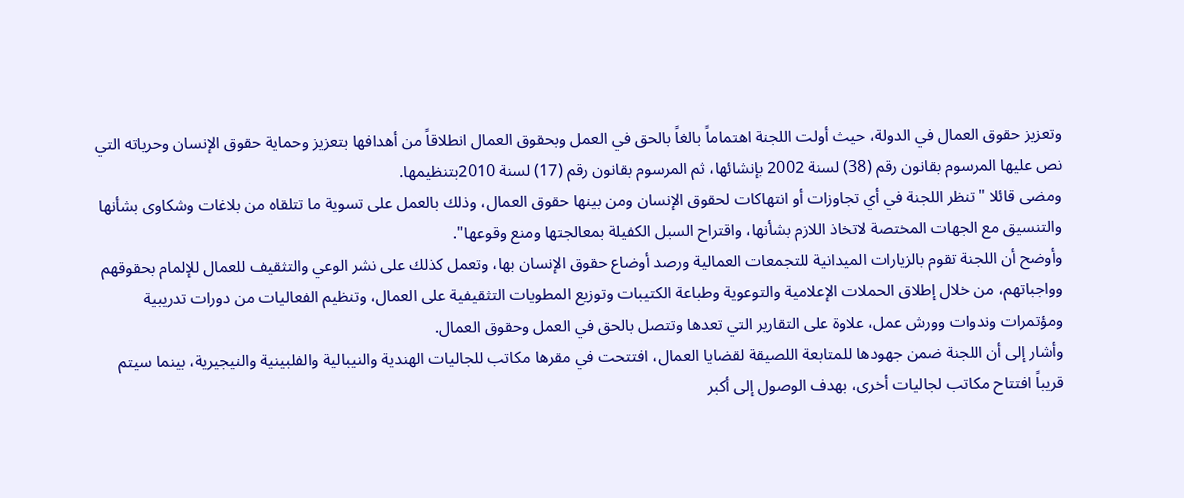وتعزيز حقوق العمال في الدولة، حيث أولت اللجنة اهتماماً بالغاً بالحق في العمل وبحقوق العمال انطلاقاً من أهدافها بتعزيز وحماية حقوق الإنسان وحرياته التي نص عليها المرسوم بقانون رقم (38) لسنة 2002 بإنشائها، ثم المرسوم بقانون رقم (17) لسنة 2010بتنظيمها.
ومضى قائلا "تنظر اللجنة في أي تجاوزات أو انتهاكات لحقوق الإنسان ومن بينها حقوق العمال، وذلك بالعمل على تسوية ما تتلقاه من بلاغات وشكاوى بشأنها والتنسيق مع الجهات المختصة لاتخاذ اللازم بشأنها، واقتراح السبل الكفيلة بمعالجتها ومنع وقوعها".
وأوضح أن اللجنة تقوم بالزيارات الميدانية للتجمعات العمالية ورصد أوضاع حقوق الإنسان بها، وتعمل كذلك على نشر الوعي والتثقيف للعمال للإلمام بحقوقهم وواجباتهم، من خلال إطلاق الحملات الإعلامية والتوعوية وطباعة الكتيبات وتوزيع المطويات التثقيفية على العمال، وتنظيم الفعاليات من دورات تدريبية ومؤتمرات وندوات وورش عمل، علاوة على التقارير التي تعدها وتتصل بالحق في العمل وحقوق العمال.
وأشار إلى أن اللجنة ضمن جهودها للمتابعة اللصيقة لقضايا العمال، افتتحت في مقرها مكاتب للجاليات الهندية والنيبالية والفلبينية والنيجيرية، بينما سيتم قريباً افتتاح مكاتب لجاليات أخرى، بهدف الوصول إلى أكبر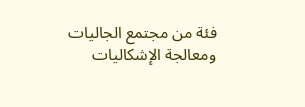فئة من مجتمع الجاليات ومعالجة الإشكاليات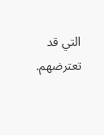التي قد تعترضهم.